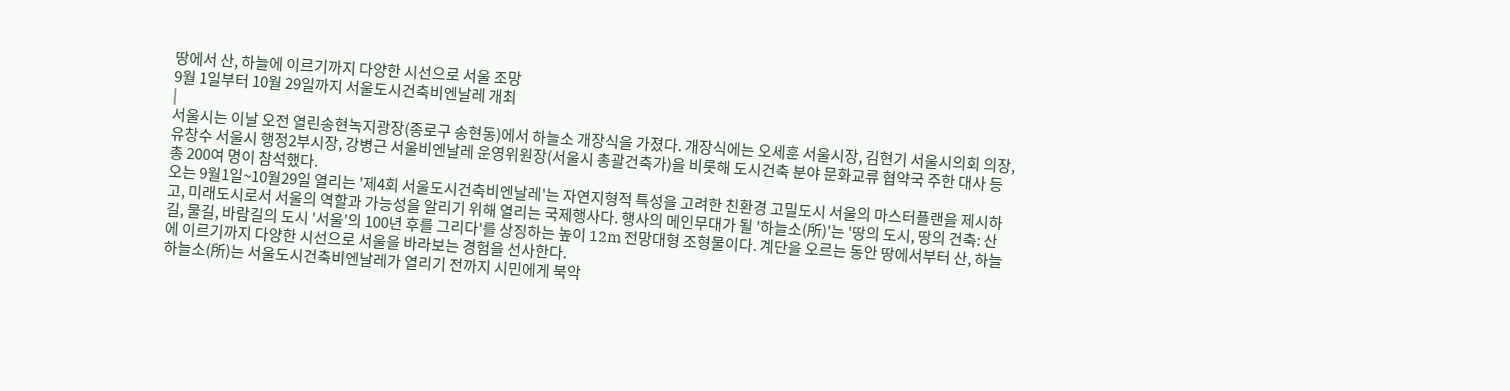땅에서 산, 하늘에 이르기까지 다양한 시선으로 서울 조망
9월 1일부터 10월 29일까지 서울도시건축비엔날레 개최
|
서울시는 이날 오전 열린송현녹지광장(종로구 송현동)에서 하늘소 개장식을 가졌다. 개장식에는 오세훈 서울시장, 김현기 서울시의회 의장, 유창수 서울시 행정2부시장, 강병근 서울비엔날레 운영위원장(서울시 총괄건축가)을 비롯해 도시건축 분야 문화교류 협약국 주한 대사 등 총 200여 명이 참석했다.
오는 9월1일~10월29일 열리는 '제4회 서울도시건축비엔날레'는 자연지형적 특성을 고려한 친환경 고밀도시 서울의 마스터플랜을 제시하고, 미래도시로서 서울의 역할과 가능성을 알리기 위해 열리는 국제행사다. 행사의 메인무대가 될 '하늘소(所)'는 '땅의 도시, 땅의 건축: 산길, 물길, 바람길의 도시 '서울'의 100년 후를 그리다'를 상징하는 높이 12m 전망대형 조형물이다. 계단을 오르는 동안 땅에서부터 산, 하늘에 이르기까지 다양한 시선으로 서울을 바라보는 경험을 선사한다.
하늘소(所)는 서울도시건축비엔날레가 열리기 전까지 시민에게 북악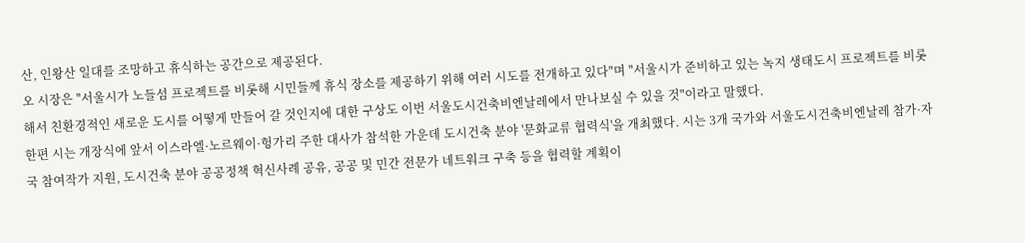산, 인왕산 일대를 조망하고 휴식하는 공간으로 제공된다.
오 시장은 "서울시가 노들섬 프로젝트를 비롯해 시민들께 휴식 장소를 제공하기 위해 여러 시도를 전개하고 있다"며 "서울시가 준비하고 있는 녹지 생태도시 프로젝트를 비롯해서 친환경적인 새로운 도시를 어떻게 만들어 갈 것인지에 대한 구상도 이번 서울도시건축비엔날레에서 만나보실 수 있을 것"이라고 말했다.
한편 시는 개장식에 앞서 이스라엘·노르웨이·헝가리 주한 대사가 참석한 가운데 도시건축 분야 '문화교류 협력식'을 개최했다. 시는 3개 국가와 서울도시건축비엔날레 참가·자국 참여작가 지원, 도시건축 분야 공공정책 혁신사례 공유, 공공 및 민간 전문가 네트워크 구축 등을 협력할 계획이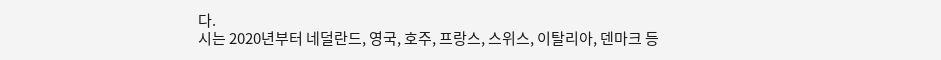다.
시는 2020년부터 네덜란드, 영국, 호주, 프랑스, 스위스, 이탈리아, 덴마크 등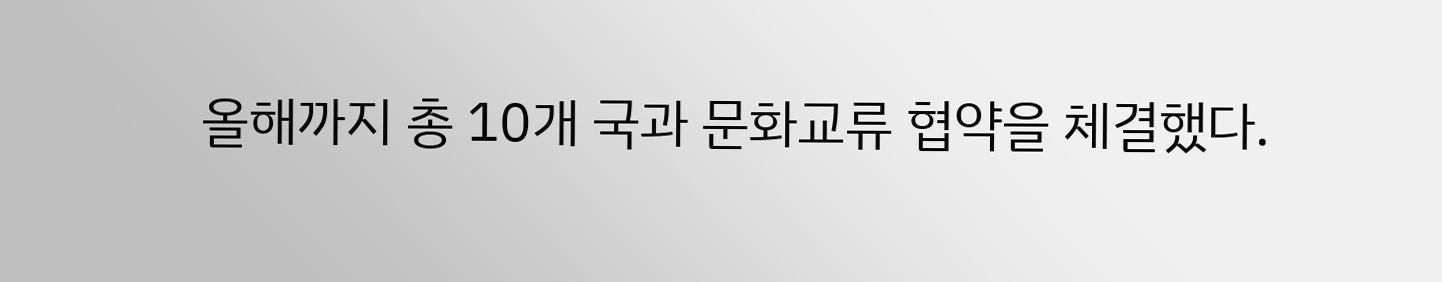올해까지 총 10개 국과 문화교류 협약을 체결했다.